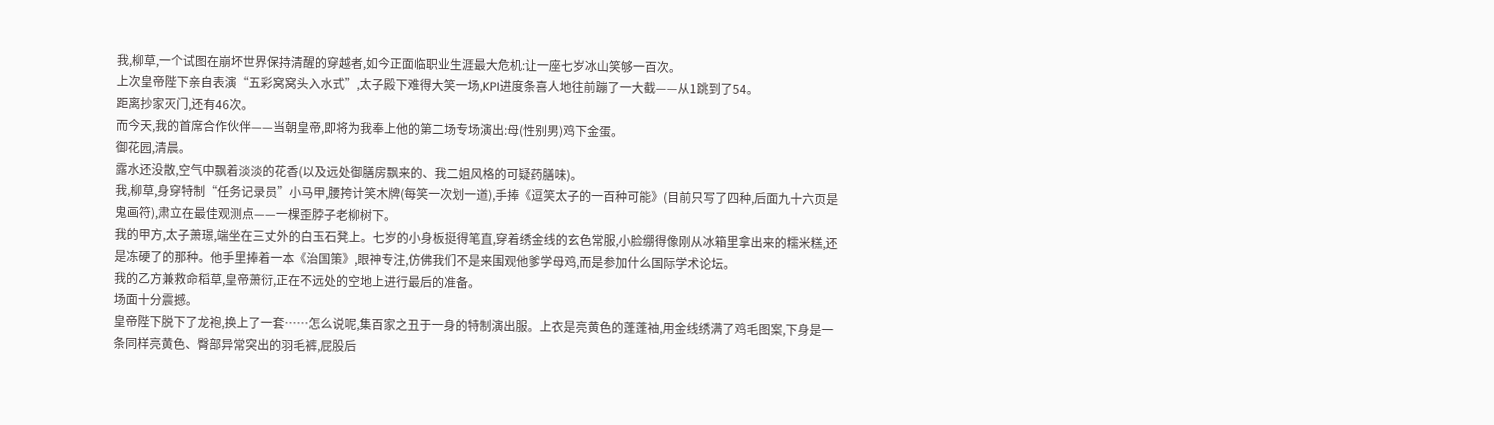我,柳草,一个试图在崩坏世界保持清醒的穿越者,如今正面临职业生涯最大危机:让一座七岁冰山笑够一百次。
上次皇帝陛下亲自表演“五彩窝窝头入水式”,太子殿下难得大笑一场,KPI进度条喜人地往前蹦了一大截——从1跳到了54。
距离抄家灭门,还有46次。
而今天,我的首席合作伙伴——当朝皇帝,即将为我奉上他的第二场专场演出:母(性别男)鸡下金蛋。
御花园,清晨。
露水还没散,空气中飘着淡淡的花香(以及远处御膳房飘来的、我二姐风格的可疑药膳味)。
我,柳草,身穿特制“任务记录员”小马甲,腰挎计笑木牌(每笑一次划一道),手捧《逗笑太子的一百种可能》(目前只写了四种,后面九十六页是鬼画符),肃立在最佳观测点——一棵歪脖子老柳树下。
我的甲方,太子萧璟,端坐在三丈外的白玉石凳上。七岁的小身板挺得笔直,穿着绣金线的玄色常服,小脸绷得像刚从冰箱里拿出来的糯米糕,还是冻硬了的那种。他手里捧着一本《治国策》,眼神专注,仿佛我们不是来围观他爹学母鸡,而是参加什么国际学术论坛。
我的乙方兼救命稻草,皇帝萧衍,正在不远处的空地上进行最后的准备。
场面十分震撼。
皇帝陛下脱下了龙袍,换上了一套……怎么说呢,集百家之丑于一身的特制演出服。上衣是亮黄色的蓬蓬袖,用金线绣满了鸡毛图案,下身是一条同样亮黄色、臀部异常突出的羽毛裤,屁股后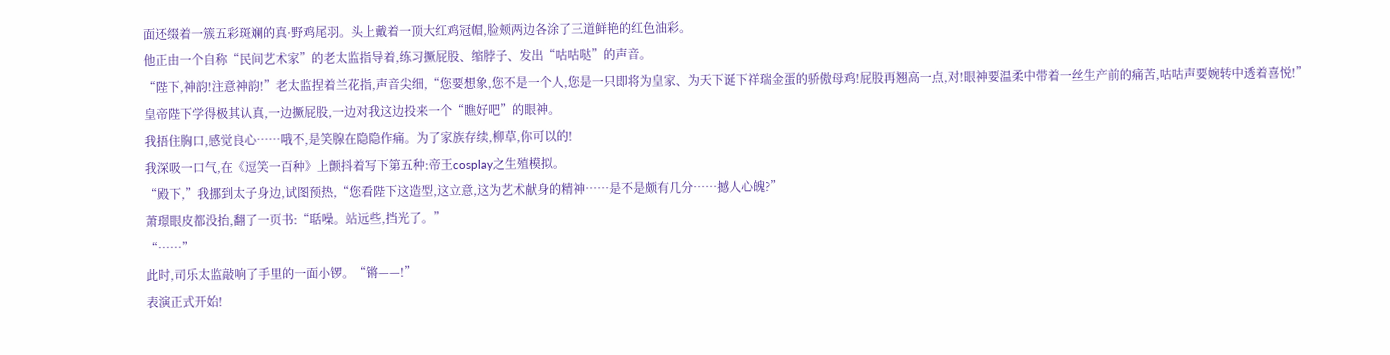面还缀着一簇五彩斑斓的真·野鸡尾羽。头上戴着一顶大红鸡冠帽,脸颊两边各涂了三道鲜艳的红色油彩。
他正由一个自称“民间艺术家”的老太监指导着,练习撅屁股、缩脖子、发出“咕咕哒”的声音。
“陛下,神韵!注意神韵!”老太监捏着兰花指,声音尖细,“您要想象,您不是一个人,您是一只即将为皇家、为天下诞下祥瑞金蛋的骄傲母鸡!屁股再翘高一点,对!眼神要温柔中带着一丝生产前的痛苦,咕咕声要婉转中透着喜悦!”
皇帝陛下学得极其认真,一边撅屁股,一边对我这边投来一个“瞧好吧”的眼神。
我捂住胸口,感觉良心……哦不,是笑腺在隐隐作痛。为了家族存续,柳草,你可以的!
我深吸一口气,在《逗笑一百种》上颤抖着写下第五种:帝王cosplay之生殖模拟。
“殿下,”我挪到太子身边,试图预热,“您看陛下这造型,这立意,这为艺术献身的精神……是不是颇有几分……撼人心魄?”
萧璟眼皮都没抬,翻了一页书:“聒噪。站远些,挡光了。”
“……”
此时,司乐太监敲响了手里的一面小锣。“锵——!”
表演正式开始!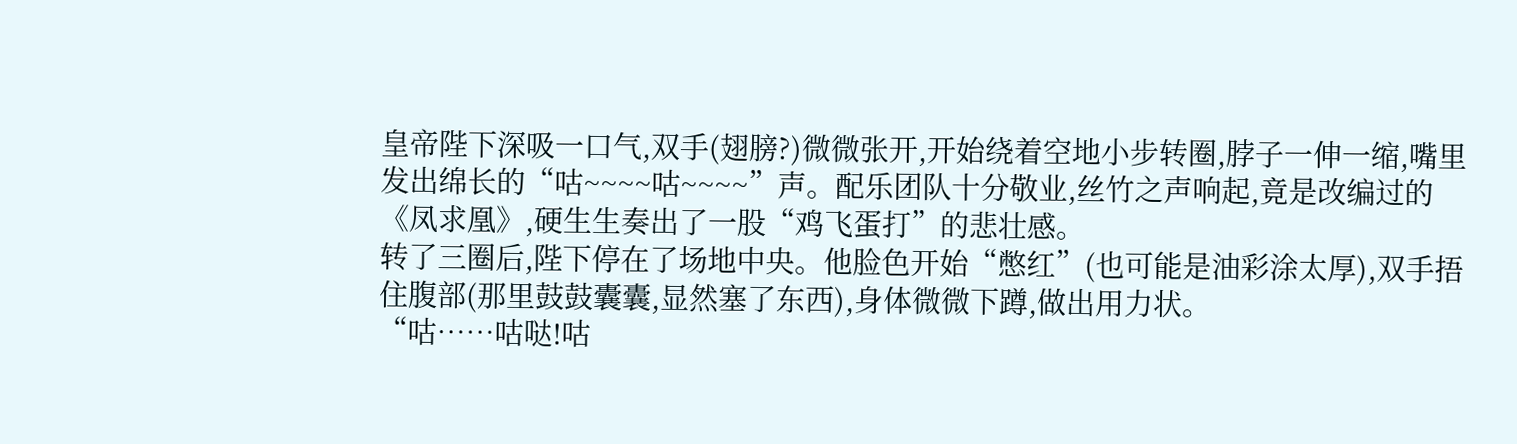皇帝陛下深吸一口气,双手(翅膀?)微微张开,开始绕着空地小步转圈,脖子一伸一缩,嘴里发出绵长的“咕~~~~咕~~~~”声。配乐团队十分敬业,丝竹之声响起,竟是改编过的《凤求凰》,硬生生奏出了一股“鸡飞蛋打”的悲壮感。
转了三圈后,陛下停在了场地中央。他脸色开始“憋红”(也可能是油彩涂太厚),双手捂住腹部(那里鼓鼓囊囊,显然塞了东西),身体微微下蹲,做出用力状。
“咕……咕哒!咕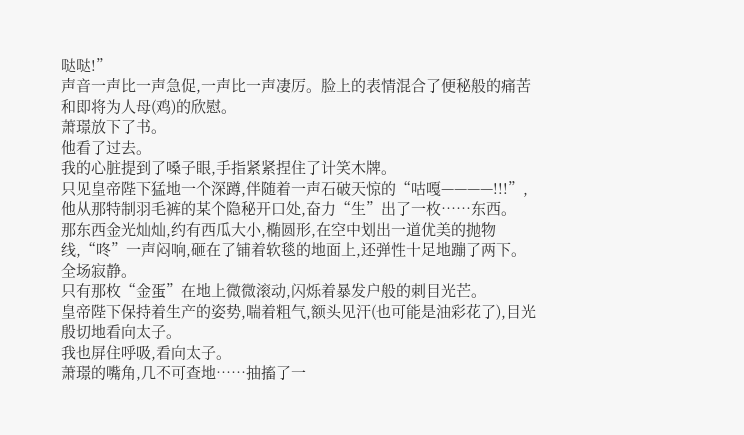哒哒!”
声音一声比一声急促,一声比一声凄厉。脸上的表情混合了便秘般的痛苦和即将为人母(鸡)的欣慰。
萧璟放下了书。
他看了过去。
我的心脏提到了嗓子眼,手指紧紧捏住了计笑木牌。
只见皇帝陛下猛地一个深蹲,伴随着一声石破天惊的“咕嘎————!!!”,他从那特制羽毛裤的某个隐秘开口处,奋力“生”出了一枚……东西。
那东西金光灿灿,约有西瓜大小,椭圆形,在空中划出一道优美的抛物线,“咚”一声闷响,砸在了铺着软毯的地面上,还弹性十足地蹦了两下。
全场寂静。
只有那枚“金蛋”在地上微微滚动,闪烁着暴发户般的刺目光芒。
皇帝陛下保持着生产的姿势,喘着粗气,额头见汗(也可能是油彩花了),目光殷切地看向太子。
我也屏住呼吸,看向太子。
萧璟的嘴角,几不可查地……抽搐了一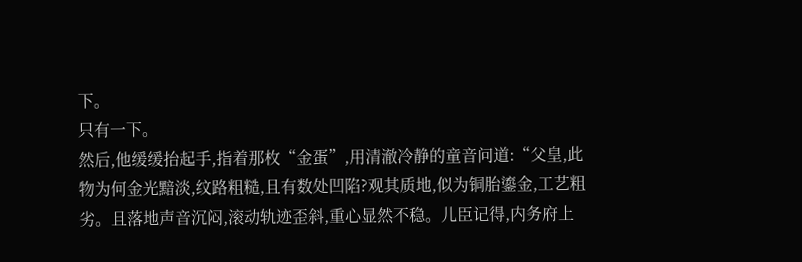下。
只有一下。
然后,他缓缓抬起手,指着那枚“金蛋”,用清澈冷静的童音问道:“父皇,此物为何金光黯淡,纹路粗糙,且有数处凹陷?观其质地,似为铜胎鎏金,工艺粗劣。且落地声音沉闷,滚动轨迹歪斜,重心显然不稳。儿臣记得,内务府上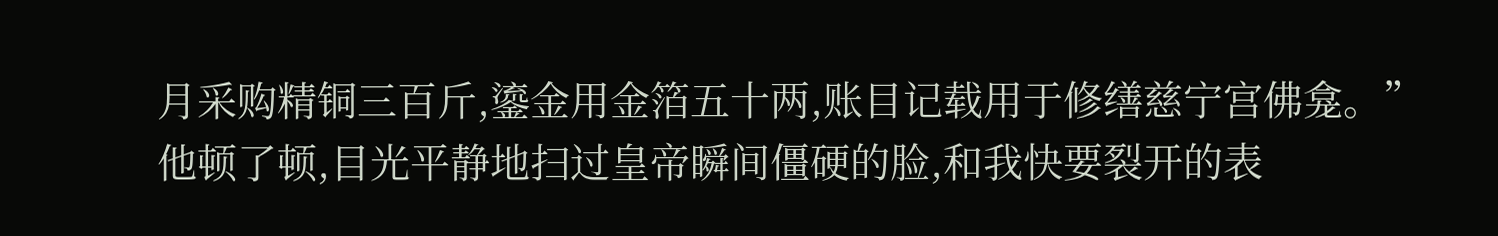月采购精铜三百斤,鎏金用金箔五十两,账目记载用于修缮慈宁宫佛龛。”
他顿了顿,目光平静地扫过皇帝瞬间僵硬的脸,和我快要裂开的表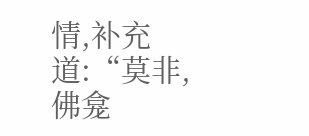情,补充道:“莫非,佛龛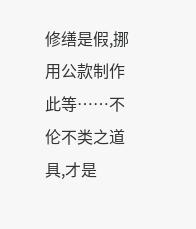修缮是假,挪用公款制作此等……不伦不类之道具,才是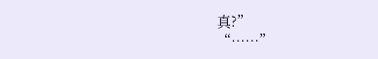真?”
“……”